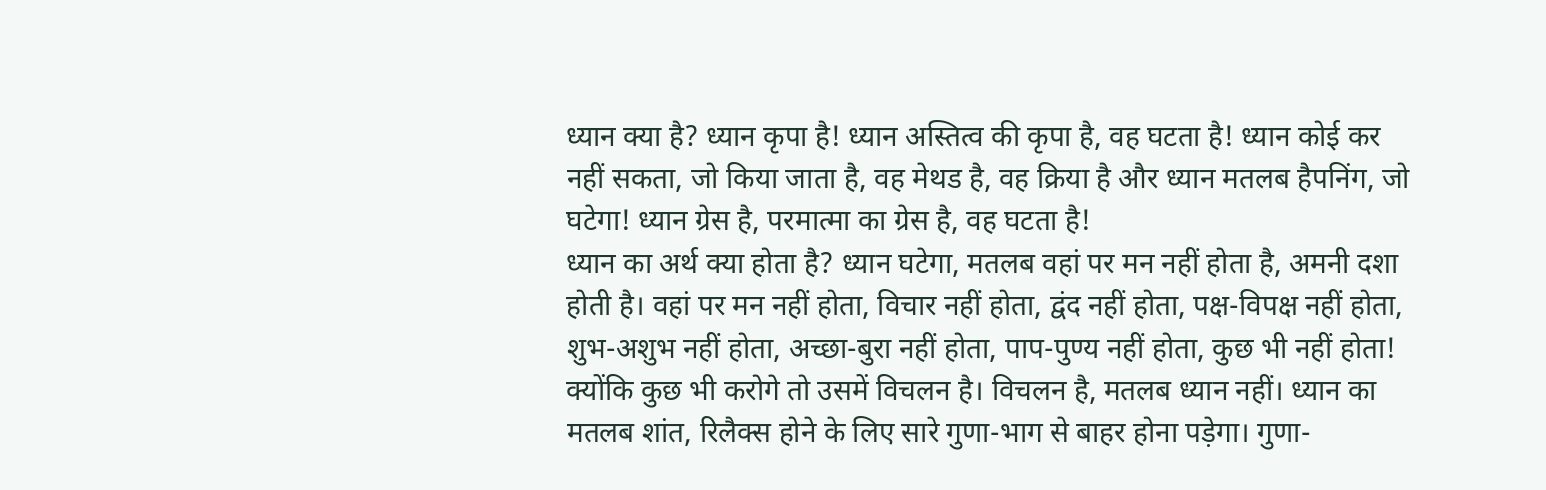ध्यान क्या है? ध्यान कृपा है! ध्यान अस्तित्व की कृपा है, वह घटता है! ध्यान कोई कर नहीं सकता, जो किया जाता है, वह मेथड है, वह क्रिया है और ध्यान मतलब हैपनिंग, जो घटेगा! ध्यान ग्रेस है, परमात्मा का ग्रेस है, वह घटता है!
ध्यान का अर्थ क्या होता है? ध्यान घटेगा, मतलब वहां पर मन नहीं होता है, अमनी दशा होती है। वहां पर मन नहीं होता, विचार नहीं होता, द्वंद नहीं होता, पक्ष-विपक्ष नहीं होता, शुभ-अशुभ नहीं होता, अच्छा-बुरा नहीं होता, पाप-पुण्य नहीं होता, कुछ भी नहीं होता! क्योंकि कुछ भी करोगे तो उसमें विचलन है। विचलन है, मतलब ध्यान नहीं। ध्यान का मतलब शांत, रिलैक्स होने के लिए सारे गुणा-भाग से बाहर होना पड़ेगा। गुणा-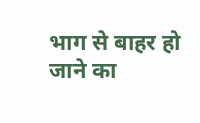भाग से बाहर हो जाने का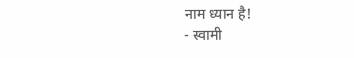नाम ध्यान है!
- स्वामी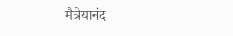मैत्रेयानंद